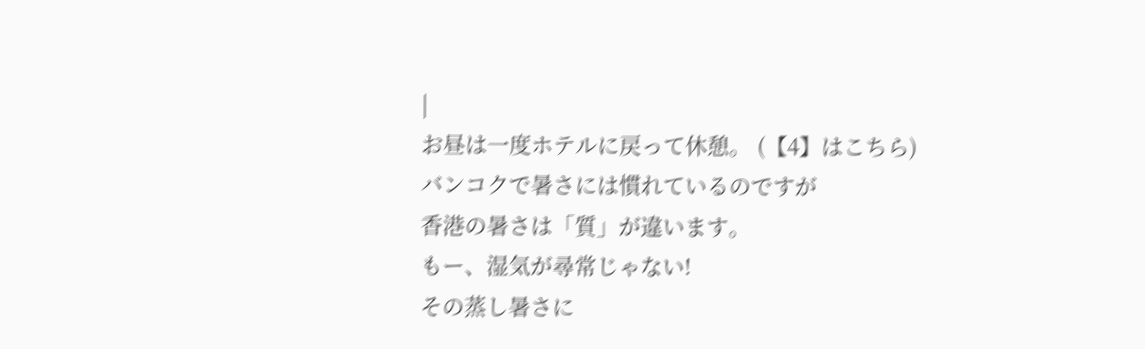|
お昼は一度ホテルに戻って休憩。 (【4】はこちら)
バンコクで暑さには慣れているのですが
香港の暑さは「質」が違います。
もー、湿気が尋常じゃない!
その蒸し暑さに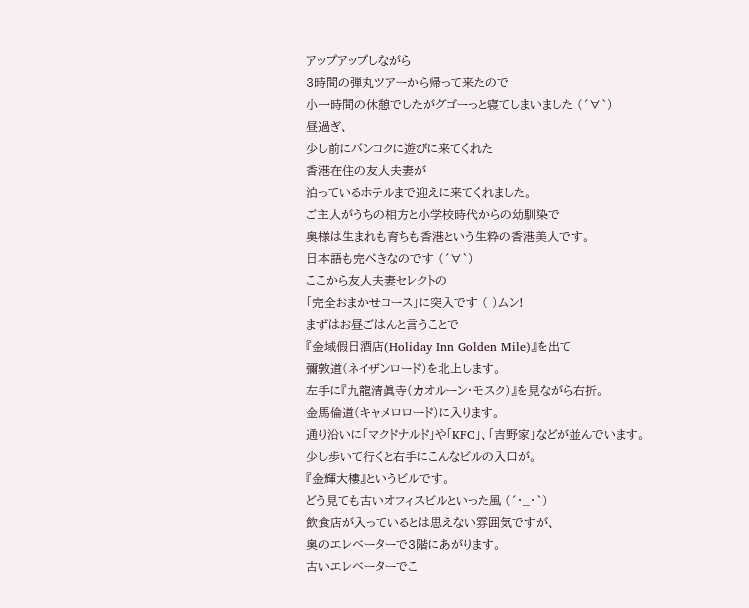アップアップしながら
3時間の弾丸ツアーから帰って来たので
小一時間の休憩でしたがグゴーっと寝てしまいました (´∀`)
昼過ぎ、
少し前にバンコクに遊びに来てくれた
香港在住の友人夫妻が
泊っているホテルまで迎えに来てくれました。
ご主人がうちの相方と小学校時代からの幼馴染で
奥様は生まれも育ちも香港という生粋の香港美人です。
日本語も完ぺきなのです (´∀`)
ここから友人夫妻セレクトの
「完全おまかせコース」に突入です ( )ムン!
まずはお昼ごはんと言うことで
『金域假日酒店(Holiday Inn Golden Mile)』を出て
彌敦道(ネイザンロード)を北上します。
左手に『九龍清眞寺(カオルーン・モスク)』を見ながら右折。
金馬倫道(キャメロロード)に入ります。
通り沿いに「マクドナルド」や「KFC」、「吉野家」などが並んでいます。
少し歩いて行くと右手にこんなビルの入口が。
『金輝大樓』というビルです。
どう見ても古いオフィスビルといった風 (´・_・`)
飲食店が入っているとは思えない雰囲気ですが、
奥のエレベーターで3階にあがります。
古いエレベーターでこ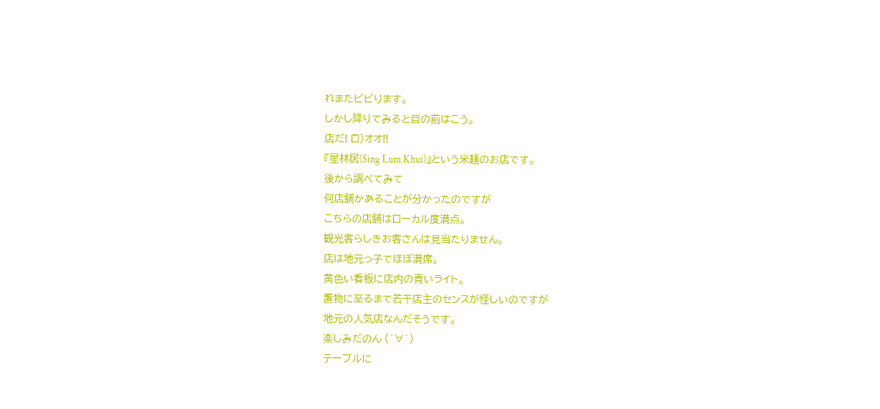れまたビビります。
しかし降りてみると目の前はこう。
店だ! ロ゚)オオ!!
『星林居(Sing Lum Khui)』という米麺のお店です。
後から調べてみて
何店舗かあることが分かったのですが
こちらの店舗はローカル度満点。
観光客らしきお客さんは見当たりません。
店は地元っ子でほぼ満席。
黄色い看板に店内の青いライト。
置物に至るまで若干店主のセンスが怪しいのですが
地元の人気店なんだそうです。
楽しみだのん (´∀`)
テーブルに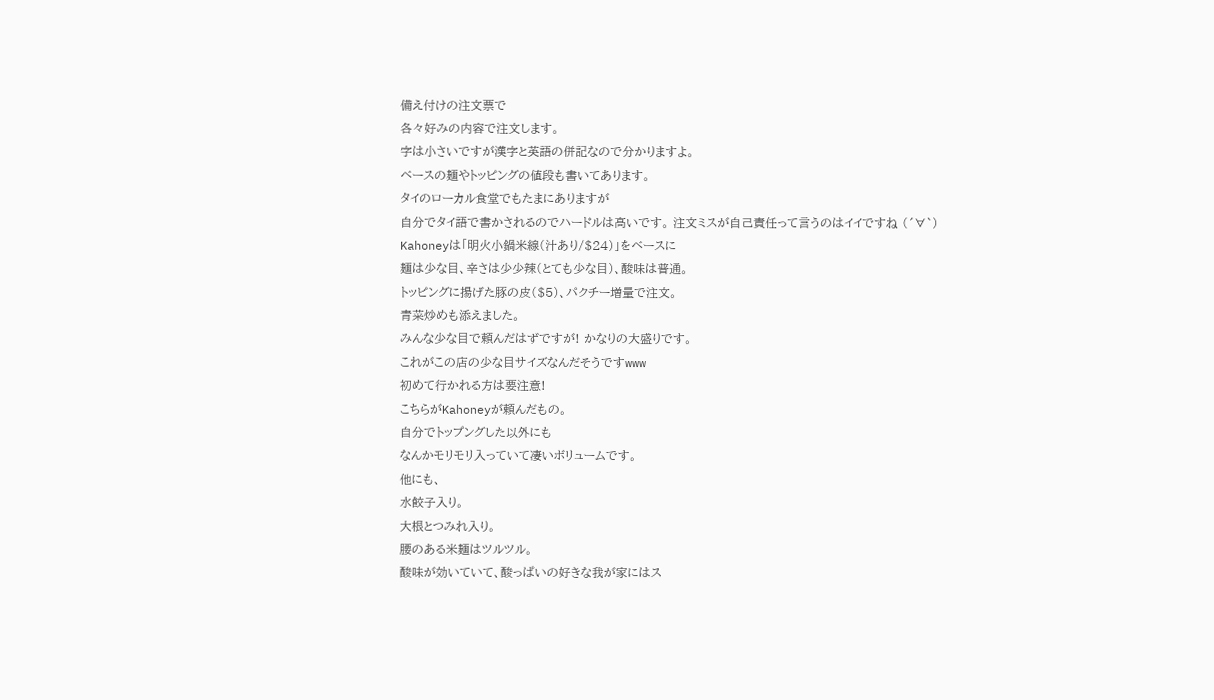備え付けの注文票で
各々好みの内容で注文します。
字は小さいですが漢字と英語の併記なので分かりますよ。
ベースの麺やトッピングの値段も書いてあります。
タイのローカル食堂でもたまにありますが
自分でタイ語で書かされるのでハードルは高いです。 注文ミスが自己責任って言うのはイイですね (´∀`)
Kahoneyは「明火小鍋米線(汁あり/$24)」をベースに
麺は少な目、辛さは少少辣(とても少な目)、酸味は普通。
トッピングに揚げた豚の皮($5)、パクチー増量で注文。
青菜炒めも添えました。
みんな少な目で頼んだはずですが! かなりの大盛りです。
これがこの店の少な目サイズなんだそうですwww
初めて行かれる方は要注意!
こちらがKahoneyが頼んだもの。
自分でトップングした以外にも
なんかモリモリ入っていて凄いボリュームです。
他にも、
水餃子入り。
大根とつみれ入り。
腰のある米麺はツルツル。
酸味が効いていて、酸っぱいの好きな我が家にはス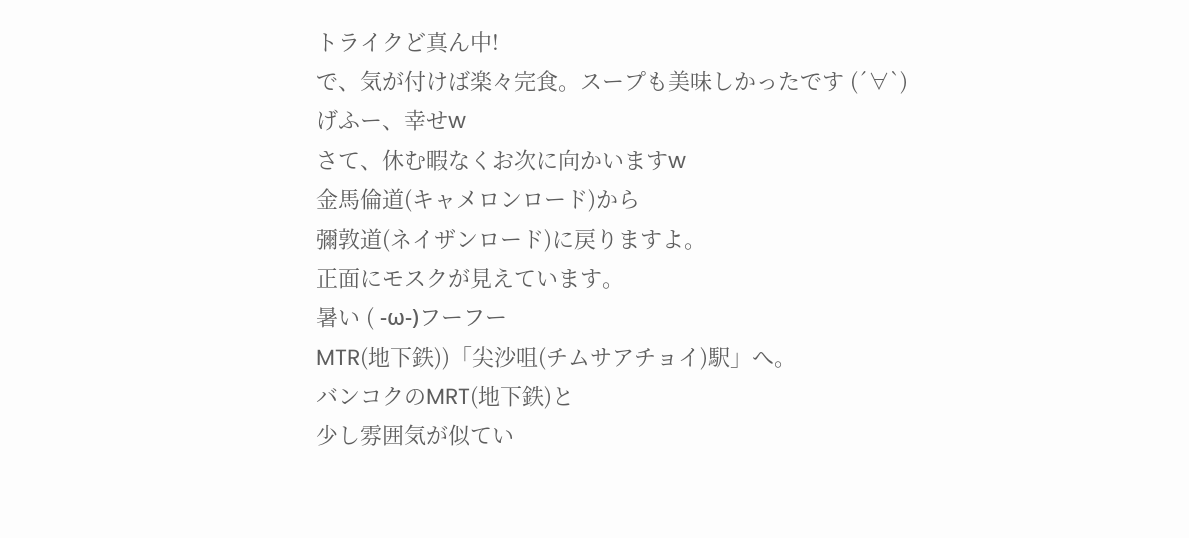トライクど真ん中!
で、気が付けば楽々完食。スープも美味しかったです (´∀`)
げふー、幸せw
さて、休む暇なくお次に向かいますw
金馬倫道(キャメロンロード)から
彌敦道(ネイザンロード)に戻りますよ。
正面にモスクが見えています。
暑い ( -ω-)フーフー
MTR(地下鉄))「尖沙咀(チムサアチョイ)駅」へ。
バンコクのMRT(地下鉄)と
少し雰囲気が似てい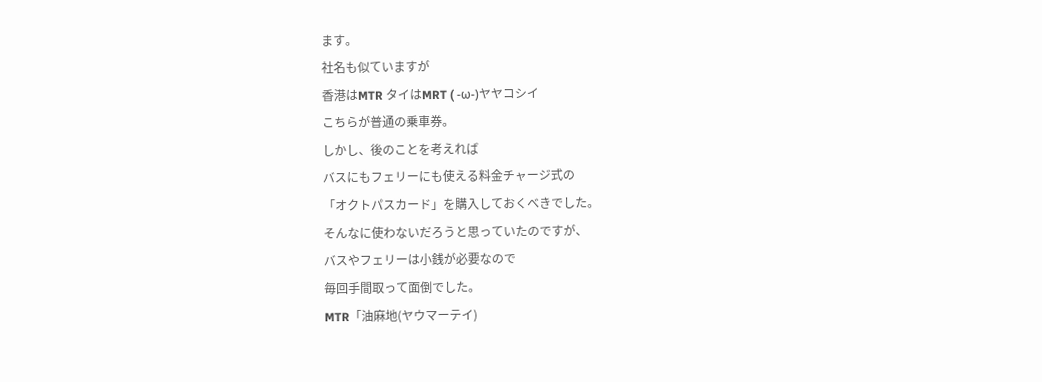ます。
社名も似ていますが
香港はMTR タイはMRT ( -ω-)ヤヤコシイ
こちらが普通の乗車券。
しかし、後のことを考えれば
バスにもフェリーにも使える料金チャージ式の
「オクトパスカード」を購入しておくべきでした。
そんなに使わないだろうと思っていたのですが、
バスやフェリーは小銭が必要なので
毎回手間取って面倒でした。
MTR「油麻地(ヤウマーテイ)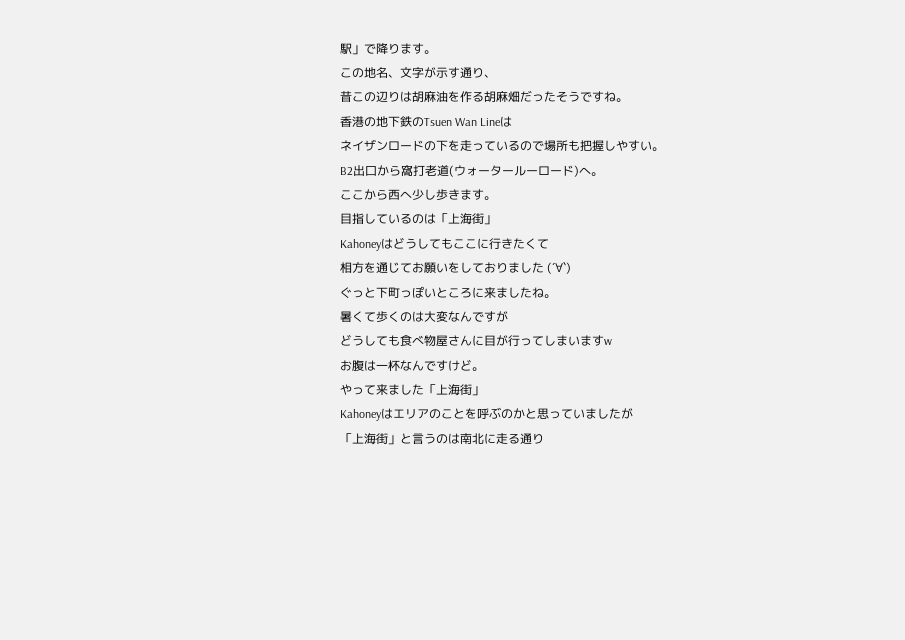駅」で降ります。
この地名、文字が示す通り、
昔この辺りは胡麻油を作る胡麻畑だったそうですね。
香港の地下鉄のTsuen Wan Lineは
ネイザンロードの下を走っているので場所も把握しやすい。
B2出口から窩打老道(ウォータールーロード)へ。
ここから西へ少し歩きます。
目指しているのは「上海街」
Kahoneyはどうしてもここに行きたくて
相方を通じてお願いをしておりました (´∀`)
ぐっと下町っぽいところに来ましたね。
暑くて歩くのは大変なんですが
どうしても食べ物屋さんに目が行ってしまいますw
お腹は一杯なんですけど。
やって来ました「上海街」
Kahoneyはエリアのことを呼ぶのかと思っていましたが
「上海街」と言うのは南北に走る通り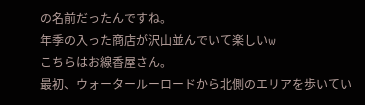の名前だったんですね。
年季の入った商店が沢山並んでいて楽しいw
こちらはお線香屋さん。
最初、ウォータールーロードから北側のエリアを歩いてい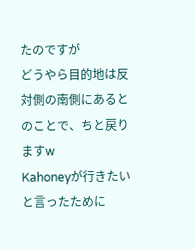たのですが
どうやら目的地は反対側の南側にあるとのことで、ちと戻りますw
Kahoneyが行きたいと言ったために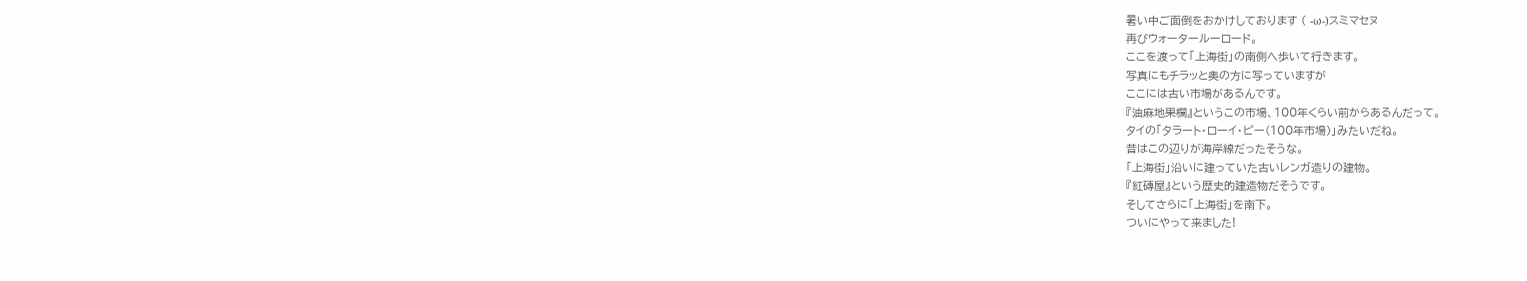暑い中ご面倒をおかけしております ( -ω-)スミマセヌ
再びウォータールーロード。
ここを渡って「上海街」の南側へ歩いて行きます。
写真にもチラッと奥の方に写っていますが
ここには古い市場があるんです。
『油麻地果欄』というこの市場、100年くらい前からあるんだって。
タイの「タラート・ローイ・ピー(100年市場)」みたいだね。
昔はこの辺りが海岸線だったそうな。
「上海街」沿いに建っていた古いレンガ造りの建物。
『紅磚屋』という歴史的建造物だそうです。
そしてさらに「上海街」を南下。
ついにやって来ました!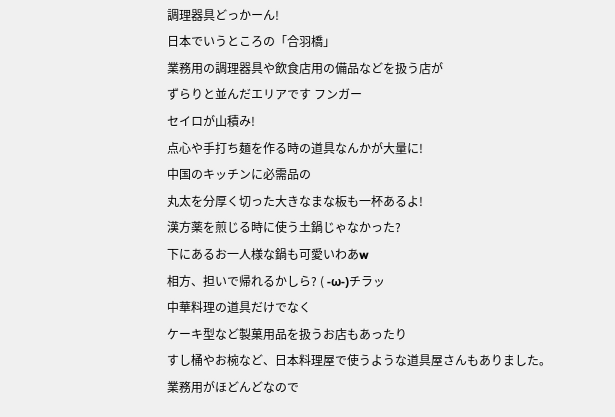調理器具どっかーん!
日本でいうところの「合羽橋」
業務用の調理器具や飲食店用の備品などを扱う店が
ずらりと並んだエリアです フンガー
セイロが山積み!
点心や手打ち麺を作る時の道具なんかが大量に!
中国のキッチンに必需品の
丸太を分厚く切った大きなまな板も一杯あるよ!
漢方薬を煎じる時に使う土鍋じゃなかった?
下にあるお一人様な鍋も可愛いわあw
相方、担いで帰れるかしら? ( -ω-)チラッ
中華料理の道具だけでなく
ケーキ型など製菓用品を扱うお店もあったり
すし桶やお椀など、日本料理屋で使うような道具屋さんもありました。
業務用がほどんどなので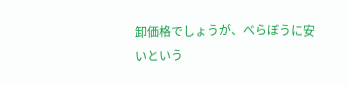卸価格でしょうが、べらぼうに安いという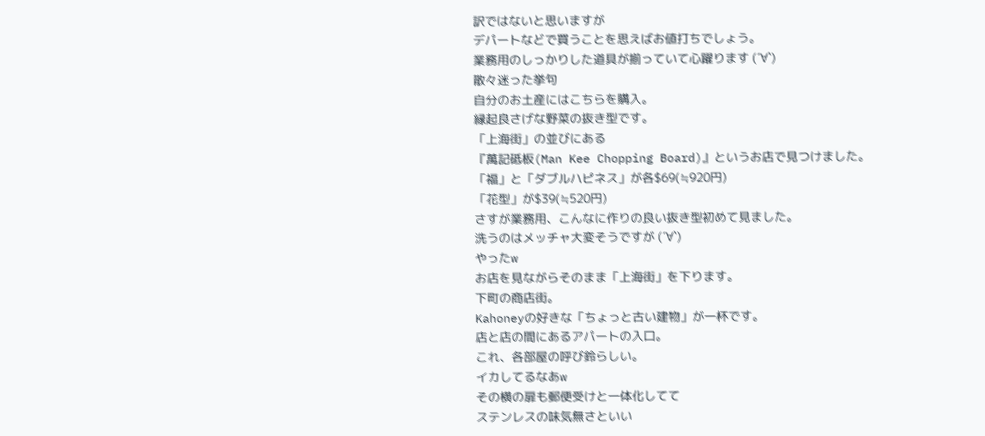訳ではないと思いますが
デパートなどで買うことを思えばお値打ちでしょう。
業務用のしっかりした道具が揃っていて心躍ります (´∀`)
散々迷った挙句
自分のお土産にはこちらを購入。
縁起良さげな野菜の抜き型です。
「上海街」の並びにある
『萬記砥板(Man Kee Chopping Board)』というお店で見つけました。
「福」と「ダブルハピネス」が各$69(≒920円)
「花型」が$39(≒520円)
さすが業務用、こんなに作りの良い抜き型初めて見ました。
洗うのはメッチャ大変そうですが (´∀`)
やったw
お店を見ながらそのまま「上海街」を下ります。
下町の商店街。
Kahoneyの好きな「ちょっと古い建物」が一杯です。
店と店の間にあるアパートの入口。
これ、各部屋の呼び鈴らしい。
イカしてるなあw
その横の扉も郵便受けと一体化してて
ステンレスの味気無さといい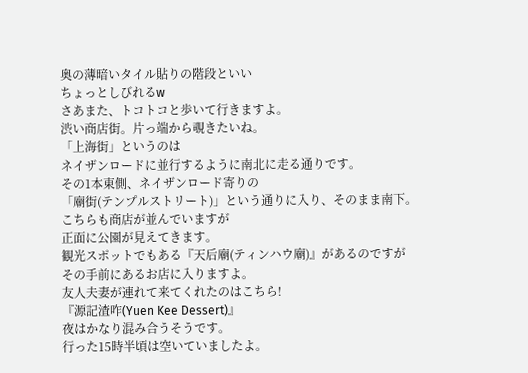奥の薄暗いタイル貼りの階段といい
ちょっとしびれるw
さあまた、トコトコと歩いて行きますよ。
渋い商店街。片っ端から覗きたいね。
「上海街」というのは
ネイザンロードに並行するように南北に走る通りです。
その1本東側、ネイザンロード寄りの
「廟街(テンプルストリート)」という通りに入り、そのまま南下。
こちらも商店が並んでいますが
正面に公園が見えてきます。
観光スポットでもある『天后廟(ティンハウ廟)』があるのですが
その手前にあるお店に入りますよ。
友人夫妻が連れて来てくれたのはこちら!
『源記渣咋(Yuen Kee Dessert)』
夜はかなり混み合うそうです。
行った15時半頃は空いていましたよ。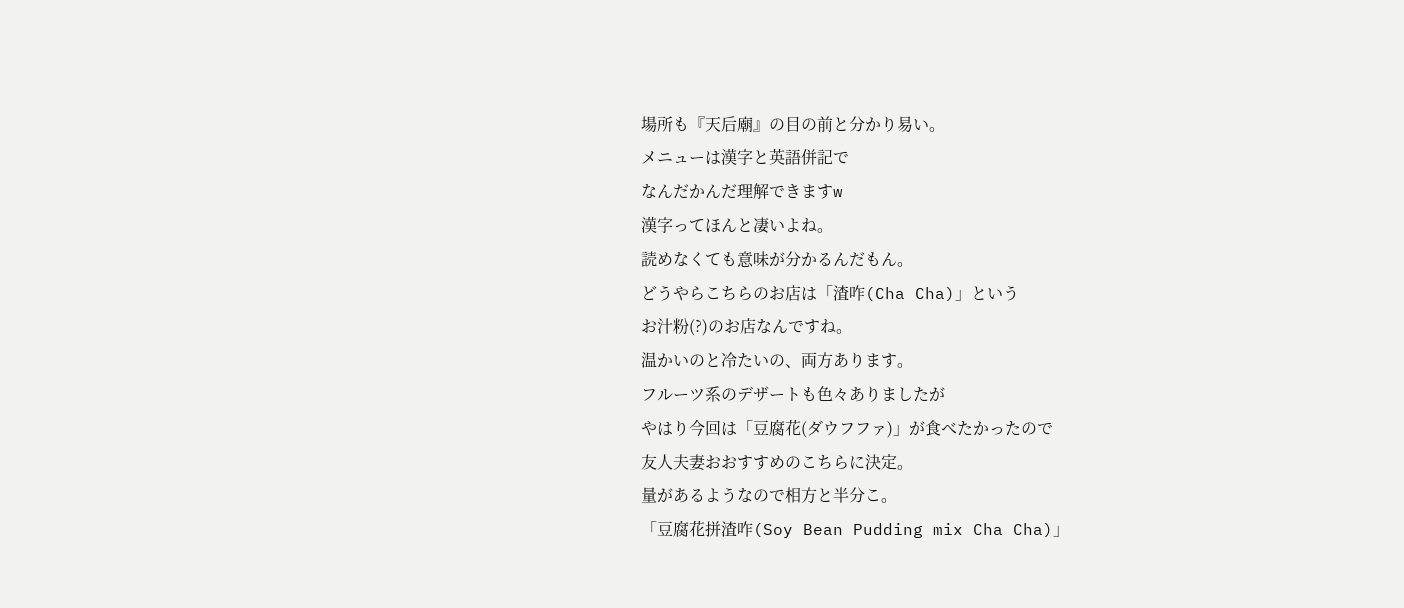場所も『天后廟』の目の前と分かり易い。
メニューは漢字と英語併記で
なんだかんだ理解できますw
漢字ってほんと凄いよね。
読めなくても意味が分かるんだもん。
どうやらこちらのお店は「渣咋(Cha Cha)」という
お汁粉(?)のお店なんですね。
温かいのと冷たいの、両方あります。
フルーツ系のデザートも色々ありましたが
やはり今回は「豆腐花(ダウフファ)」が食べたかったので
友人夫妻おおすすめのこちらに決定。
量があるようなので相方と半分こ。
「豆腐花拼渣咋(Soy Bean Pudding mix Cha Cha)」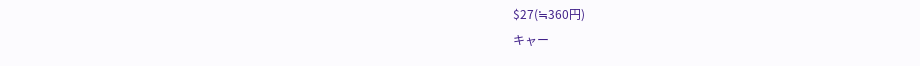$27(≒360円)
キャー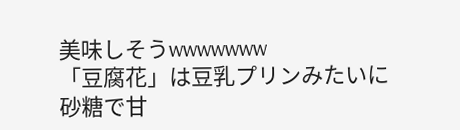美味しそうwwwwwww
「豆腐花」は豆乳プリンみたいに砂糖で甘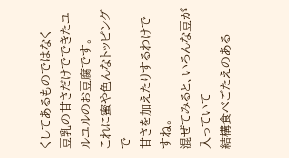くしてあるものではなく
豆乳の甘さだけでできたユルユルのお豆腐です。
これに蜜や色んなトッピングで
甘さを加えたりするわけですね。
混ぜてみると、いろんな豆が入っていて
結構食べごたえのある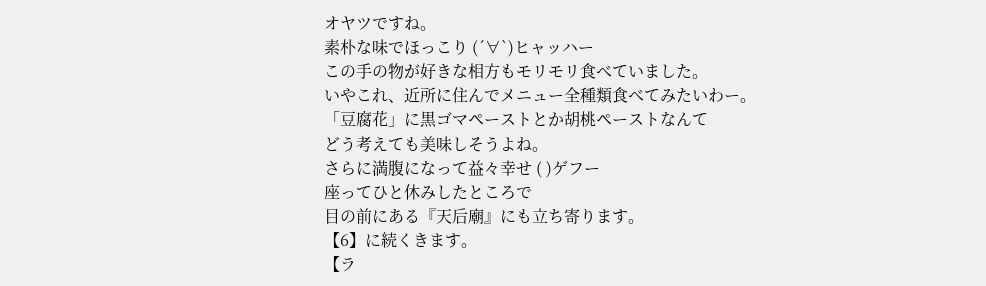オヤツですね。
素朴な味でほっこり (´∀`)ヒャッハー
この手の物が好きな相方もモリモリ食べていました。
いやこれ、近所に住んでメニュー全種類食べてみたいわー。
「豆腐花」に黒ゴマペーストとか胡桃ペーストなんて
どう考えても美味しそうよね。
さらに満腹になって益々幸せ ( )ゲフー
座ってひと休みしたところで
目の前にある『天后廟』にも立ち寄ります。
【6】に続くきます。
【ラ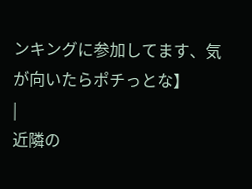ンキングに参加してます、気が向いたらポチっとな】
|
近隣の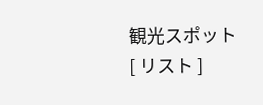観光スポット
[ リスト ]